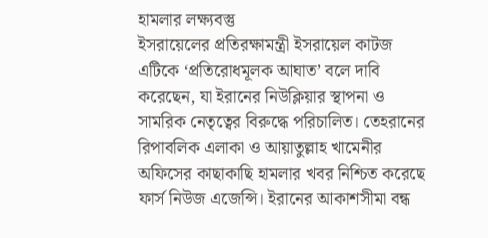হামলার লক্ষ্যবস্তু
ইসরায়েলের প্রতিরক্ষামন্ত্রী ইসরায়েল কাটজ এটিকে ‘প্রতিরোধমূলক আঘাত’ বলে দাবি করেছেন, যা ইরানের নিউক্লিয়ার স্থাপনা ও সামরিক নেতৃত্বের বিরুদ্ধে পরিচালিত। তেহরানের রিপাবলিক এলাকা ও আয়াতুল্লাহ খামেনীর অফিসের কাছাকাছি হামলার খবর নিশ্চিত করেছে ফার্স নিউজ এজেন্সি। ইরানের আকাশসীমা বন্ধ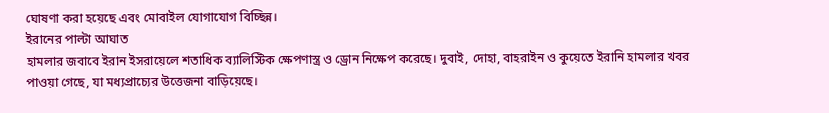ঘোষণা করা হয়েছে এবং মোবাইল যোগাযোগ বিচ্ছিন্ন।
ইরানের পাল্টা আঘাত
হামলার জবাবে ইরান ইসরায়েলে শতাধিক ব্যালিস্টিক ক্ষেপণাস্ত্র ও ড্রোন নিক্ষেপ করেছে। দুবাই, দোহা, বাহরাইন ও কুয়েতে ইরানি হামলার খবর পাওয়া গেছে, যা মধ্যপ্রাচ্যের উত্তেজনা বাড়িয়েছে।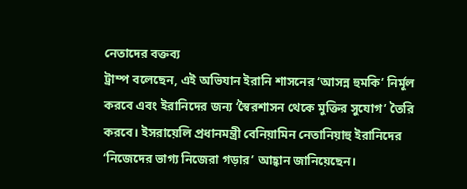নেতাদের বক্তব্য
ট্রাম্প বলেছেন, এই অভিযান ইরানি শাসনের ‘আসন্ন হুমকি’ নির্মূল করবে এবং ইরানিদের জন্য ‘স্বৈরশাসন থেকে মুক্তির সুযোগ’ তৈরি করবে। ইসরায়েলি প্রধানমন্ত্রী বেনিয়ামিন নেতানিয়াহু ইরানিদের ‘নিজেদের ভাগ্য নিজেরা গড়ার’ আহ্বান জানিয়েছেন।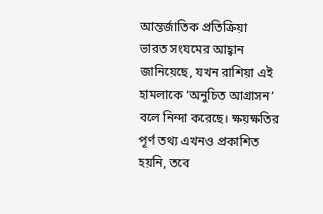আন্তর্জাতিক প্রতিক্রিয়া
ভারত সংযমের আহ্বান জানিয়েছে, যখন রাশিয়া এই হামলাকে ‘অনুচিত আগ্রাসন’ বলে নিন্দা করেছে। ক্ষয়ক্ষতির পূর্ণ তথ্য এখনও প্রকাশিত হয়নি, তবে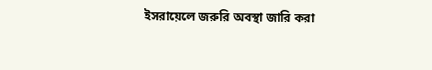ইসরায়েলে জরুরি অবস্থা জারি করা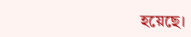হয়েছে।